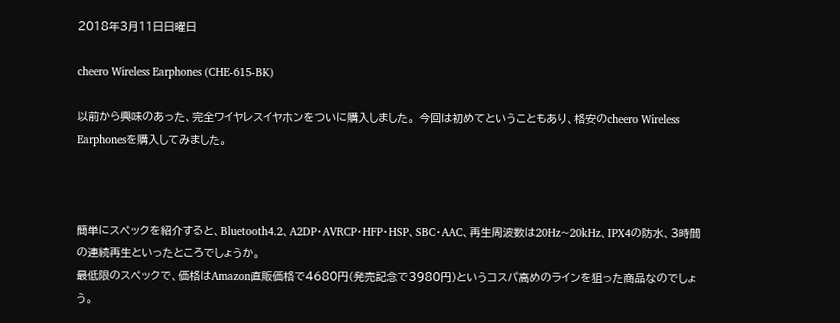2018年3月11日日曜日

cheero Wireless Earphones (CHE-615-BK)

以前から興味のあった、完全ワイヤレスイヤホンをついに購入しました。 今回は初めてということもあり、格安のcheero Wireless Earphonesを購入してみました。



簡単にスペックを紹介すると、Bluetooth4.2、A2DP・AVRCP・HFP・HSP、SBC・AAC、再生周波数は20Hz~20kHz、IPX4の防水、3時間の連続再生といったところでしょうか。
最低限のスペックで、価格はAmazon直販価格で4680円(発売記念で3980円)というコスパ高めのラインを狙った商品なのでしょう。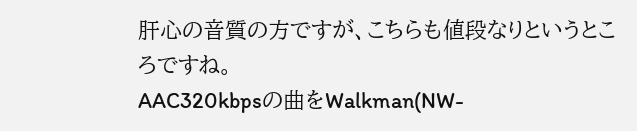肝心の音質の方ですが、こちらも値段なりというところですね。
AAC320kbpsの曲をWalkman(NW-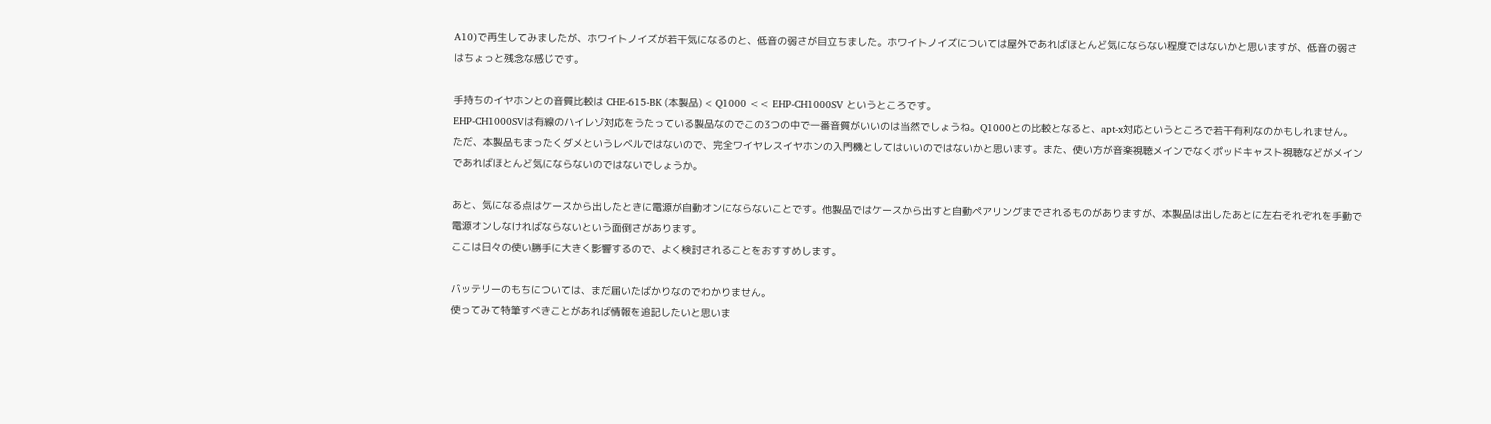A10)で再生してみましたが、ホワイトノイズが若干気になるのと、低音の弱さが目立ちました。ホワイトノイズについては屋外であればほとんど気にならない程度ではないかと思いますが、低音の弱さはちょっと残念な感じです。

手持ちのイヤホンとの音質比較は CHE-615-BK (本製品) < Q1000 << EHP-CH1000SV というところです。
EHP-CH1000SVは有線のハイレゾ対応をうたっている製品なのでこの3つの中で一番音質がいいのは当然でしょうね。Q1000との比較となると、apt-x対応というところで若干有利なのかもしれません。
ただ、本製品もまったくダメというレベルではないので、完全ワイヤレスイヤホンの入門機としてはいいのではないかと思います。また、使い方が音楽視聴メインでなくポッドキャスト視聴などがメインであればほとんど気にならないのではないでしょうか。

あと、気になる点はケースから出したときに電源が自動オンにならないことです。他製品ではケースから出すと自動ペアリングまでされるものがありますが、本製品は出したあとに左右それぞれを手動で電源オンしなければならないという面倒さがあります。
ここは日々の使い勝手に大きく影響するので、よく検討されることをおすすめします。

バッテリーのもちについては、まだ届いたばかりなのでわかりません。
使ってみて特筆すべきことがあれば情報を追記したいと思いま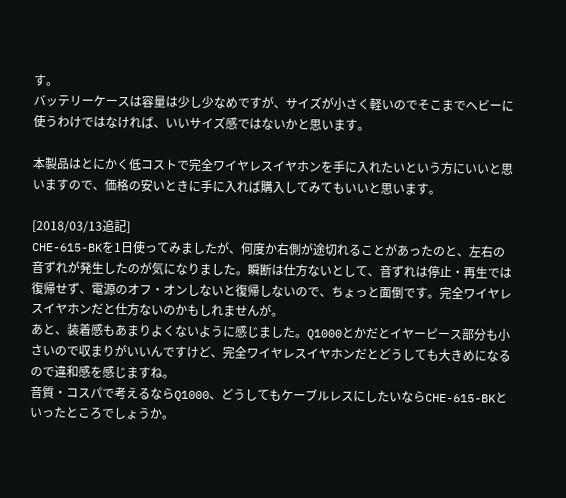す。
バッテリーケースは容量は少し少なめですが、サイズが小さく軽いのでそこまでヘビーに使うわけではなければ、いいサイズ感ではないかと思います。

本製品はとにかく低コストで完全ワイヤレスイヤホンを手に入れたいという方にいいと思いますので、価格の安いときに手に入れば購入してみてもいいと思います。

[2018/03/13追記]
CHE-615-BKを1日使ってみましたが、何度か右側が途切れることがあったのと、左右の音ずれが発生したのが気になりました。瞬断は仕方ないとして、音ずれは停止・再生では復帰せず、電源のオフ・オンしないと復帰しないので、ちょっと面倒です。完全ワイヤレスイヤホンだと仕方ないのかもしれませんが。
あと、装着感もあまりよくないように感じました。Q1000とかだとイヤーピース部分も小さいので収まりがいいんですけど、完全ワイヤレスイヤホンだとどうしても大きめになるので違和感を感じますね。
音質・コスパで考えるならQ1000、どうしてもケーブルレスにしたいならCHE-615-BKといったところでしょうか。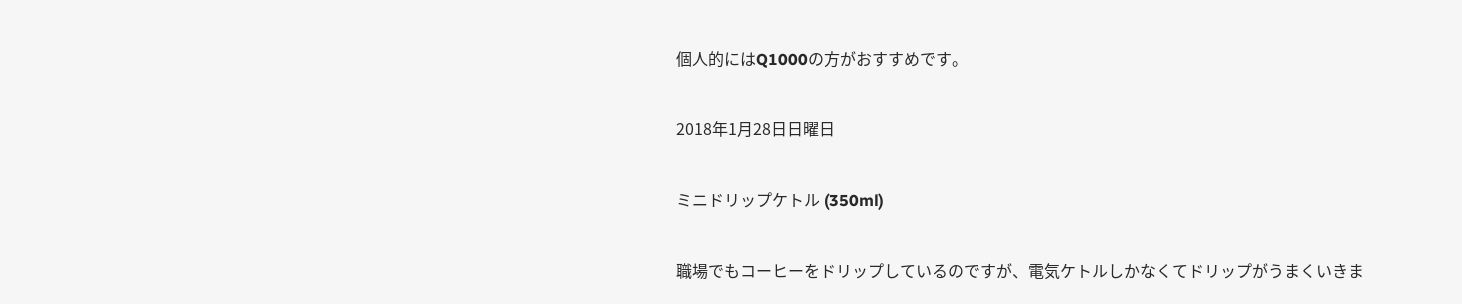個人的にはQ1000の方がおすすめです。

2018年1月28日日曜日

ミニドリップケトル (350ml)

職場でもコーヒーをドリップしているのですが、電気ケトルしかなくてドリップがうまくいきま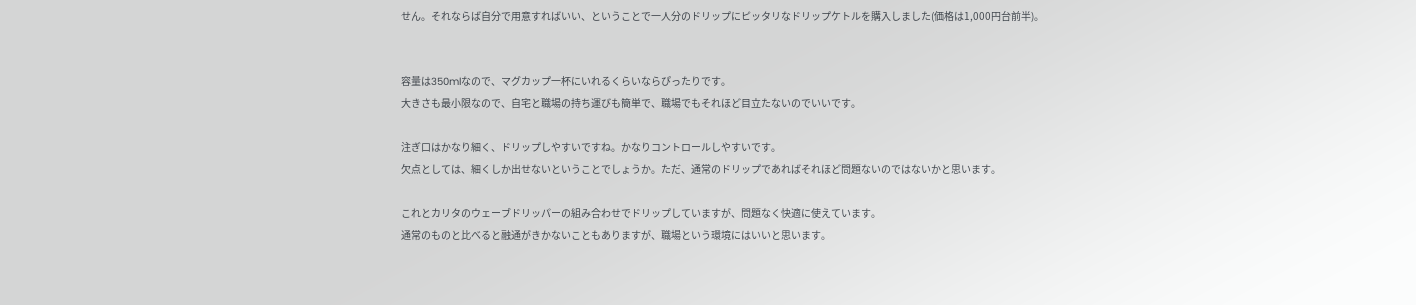せん。それならば自分で用意すればいい、ということで一人分のドリップにピッタリなドリップケトルを購入しました(価格は1,000円台前半)。


容量は350mlなので、マグカップ一杯にいれるくらいならぴったりです。
大きさも最小限なので、自宅と職場の持ち運びも簡単で、職場でもそれほど目立たないのでいいです。

注ぎ口はかなり細く、ドリップしやすいですね。かなりコントロールしやすいです。
欠点としては、細くしか出せないということでしょうか。ただ、通常のドリップであればそれほど問題ないのではないかと思います。

これとカリタのウェーブドリッパーの組み合わせでドリップしていますが、問題なく快適に使えています。
通常のものと比べると融通がきかないこともありますが、職場という環境にはいいと思います。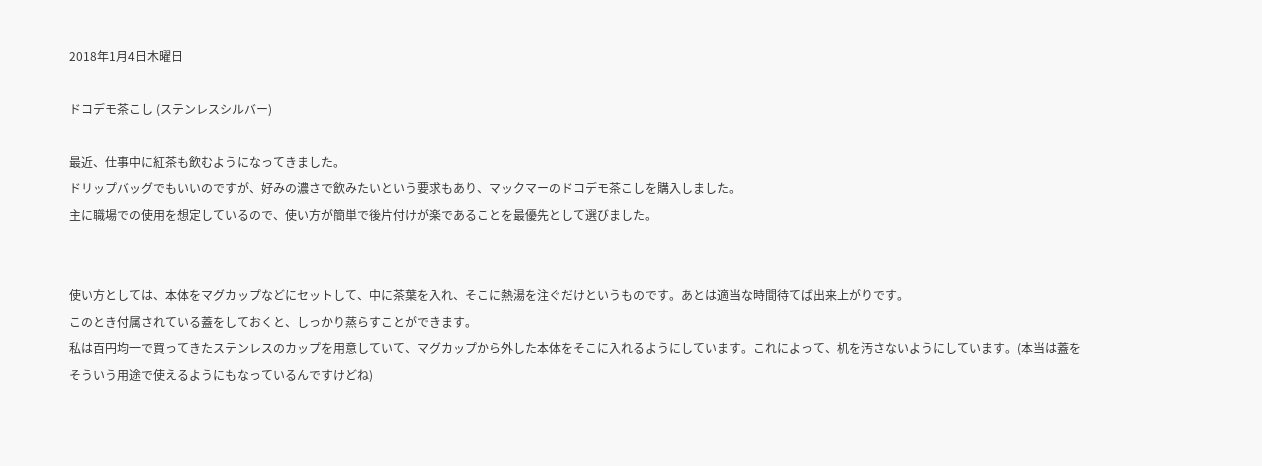2018年1月4日木曜日

ドコデモ茶こし (ステンレスシルバー)

最近、仕事中に紅茶も飲むようになってきました。
ドリップバッグでもいいのですが、好みの濃さで飲みたいという要求もあり、マックマーのドコデモ茶こしを購入しました。
主に職場での使用を想定しているので、使い方が簡単で後片付けが楽であることを最優先として選びました。


使い方としては、本体をマグカップなどにセットして、中に茶葉を入れ、そこに熱湯を注ぐだけというものです。あとは適当な時間待てば出来上がりです。
このとき付属されている蓋をしておくと、しっかり蒸らすことができます。
私は百円均一で買ってきたステンレスのカップを用意していて、マグカップから外した本体をそこに入れるようにしています。これによって、机を汚さないようにしています。(本当は蓋をそういう用途で使えるようにもなっているんですけどね)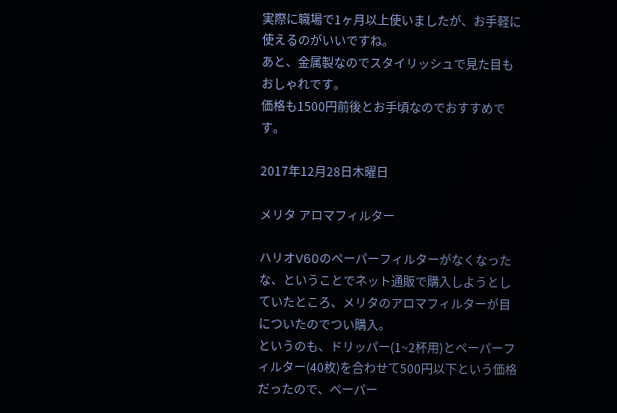実際に職場で1ヶ月以上使いましたが、お手軽に使えるのがいいですね。
あと、金属製なのでスタイリッシュで見た目もおしゃれです。
価格も1500円前後とお手頃なのでおすすめです。

2017年12月28日木曜日

メリタ アロマフィルター

ハリオV60のペーパーフィルターがなくなったな、ということでネット通販で購入しようとしていたところ、メリタのアロマフィルターが目についたのでつい購入。
というのも、ドリッパー(1~2杯用)とペーパーフィルター(40枚)を合わせて500円以下という価格だったので、ペーパー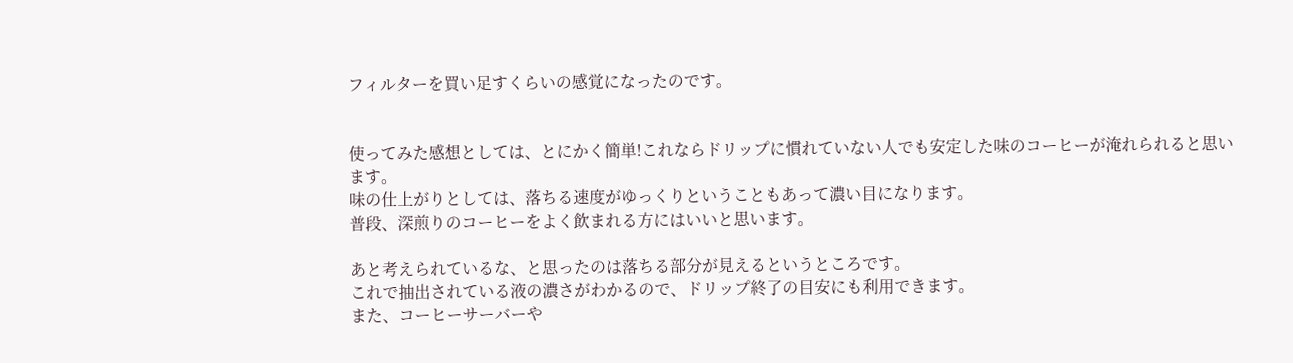フィルターを買い足すくらいの感覚になったのです。


使ってみた感想としては、とにかく簡単!これならドリップに慣れていない人でも安定した味のコーヒーが淹れられると思います。
味の仕上がりとしては、落ちる速度がゆっくりということもあって濃い目になります。
普段、深煎りのコーヒーをよく飲まれる方にはいいと思います。

あと考えられているな、と思ったのは落ちる部分が見えるというところです。
これで抽出されている液の濃さがわかるので、ドリップ終了の目安にも利用できます。
また、コーヒーサーバーや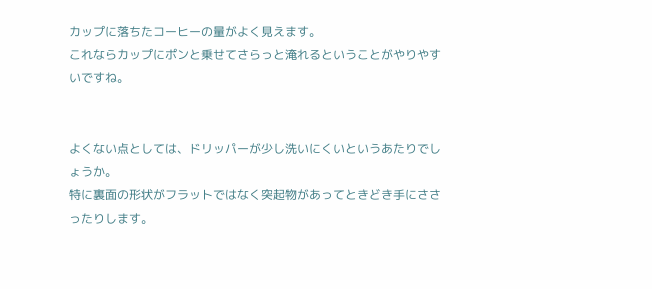カップに落ちたコーヒーの量がよく見えます。
これならカップにポンと乗せてさらっと淹れるということがやりやすいですね。


よくない点としては、ドリッパーが少し洗いにくいというあたりでしょうか。
特に裏面の形状がフラットではなく突起物があってときどき手にささったりします。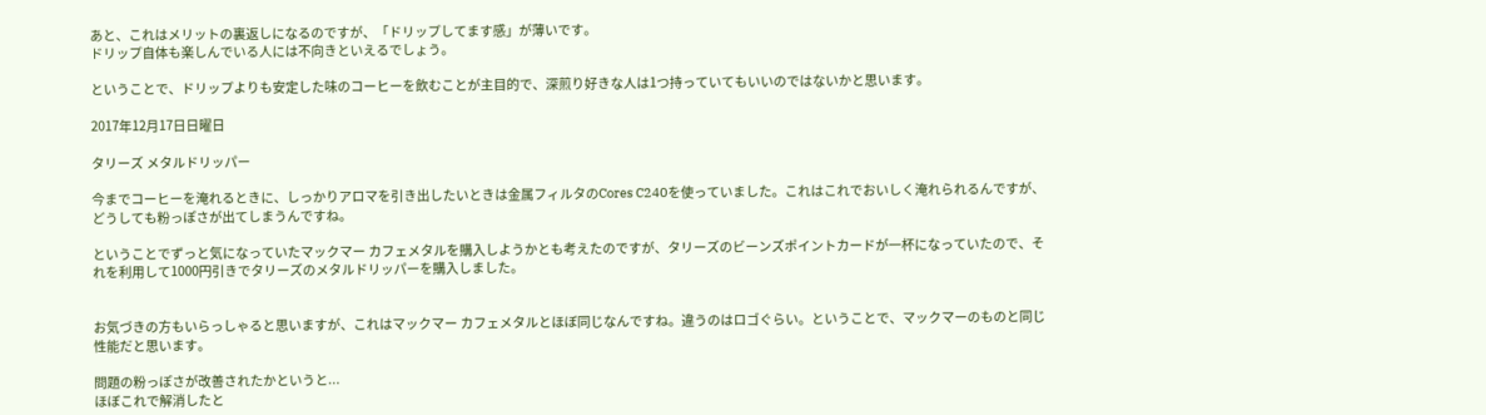あと、これはメリットの裏返しになるのですが、「ドリップしてます感」が薄いです。
ドリップ自体も楽しんでいる人には不向きといえるでしょう。

ということで、ドリップよりも安定した味のコーヒーを飲むことが主目的で、深煎り好きな人は1つ持っていてもいいのではないかと思います。

2017年12月17日日曜日

タリーズ メタルドリッパー

今までコーヒーを淹れるときに、しっかりアロマを引き出したいときは金属フィルタのCores C240を使っていました。これはこれでおいしく淹れられるんですが、どうしても粉っぽさが出てしまうんですね。

ということでずっと気になっていたマックマー カフェメタルを購入しようかとも考えたのですが、タリーズのビーンズポイントカードが一杯になっていたので、それを利用して1000円引きでタリーズのメタルドリッパーを購入しました。


お気づきの方もいらっしゃると思いますが、これはマックマー カフェメタルとほぼ同じなんですね。違うのはロゴぐらい。ということで、マックマーのものと同じ性能だと思います。

問題の粉っぽさが改善されたかというと...
ほぼこれで解消したと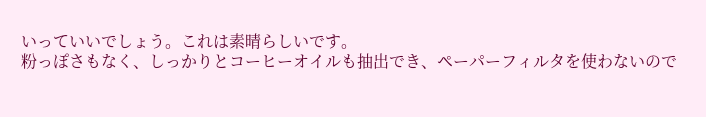いっていいでしょう。これは素晴らしいです。
粉っぽさもなく、しっかりとコーヒーオイルも抽出でき、ペーパーフィルタを使わないので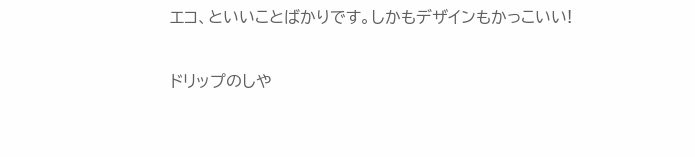エコ、といいことばかりです。しかもデザインもかっこいい!

ドリップのしや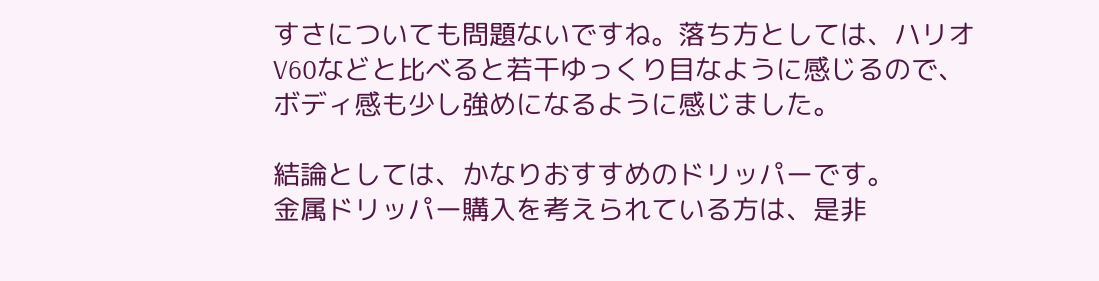すさについても問題ないですね。落ち方としては、ハリオV60などと比べると若干ゆっくり目なように感じるので、ボディ感も少し強めになるように感じました。

結論としては、かなりおすすめのドリッパーです。
金属ドリッパー購入を考えられている方は、是非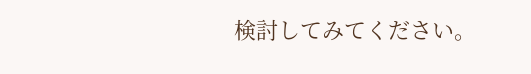検討してみてください。